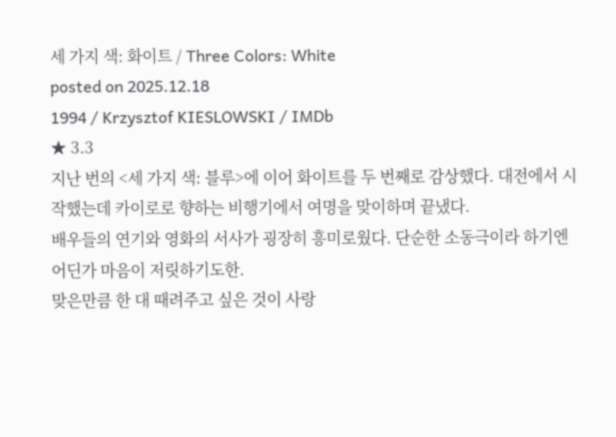세 가지 색: 화이트 / Three Colors: White
posted on 2025.12.18
1994 / Krzysztof KIESLOWSKI / IMDb
★ 3.3
지난 번의 <세 가지 색: 블루>에 이어 화이트를 두 번째로 감상했다. 대전에서 시작했는데 카이로로 향하는 비행기에서 여명을 맞이하며 끝냈다.
배우들의 연기와 영화의 서사가 굉장히 흥미로웠다. 단순한 소동극이라 하기엔 어딘가 마음이 저릿하기도한.
맞은만큼 한 대 때려주고 싶은 것이 사랑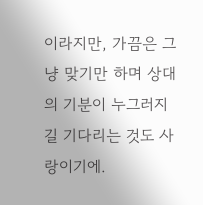이라지만, 가끔은 그냥 맞기만 하며 상대의 기분이 누그러지길 기다리는 것도 사랑이기에.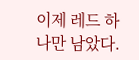이제 레드 하나만 남았다.